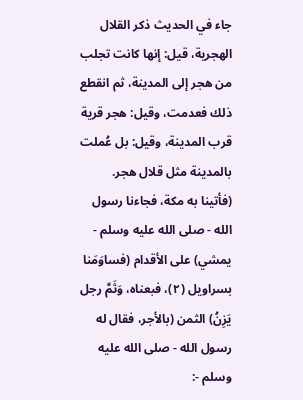جاء في الحديث ذكر القلال الهجرية، قيل: إنها كانت تجلب من هجر إلى المدينة، ثم انقطع ذلك فعدمت، وقيل: هجر قرية قرب المدينة، وقيل: بل عُملت بالمدينة مثل قلال هجر.
(فأتينا به مكة، فجاءنا رسول الله - صلى الله عليه وسلم - يمشي) على الأقدام (فساوَمَنا بسراويل (٢)، فبعناه، وَثَمَّ رجل يَزِنُ) الثمن (بالأجر، فقال له رسول الله - صلى الله عليه وسلم -: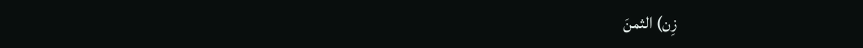زِن) الثمنَ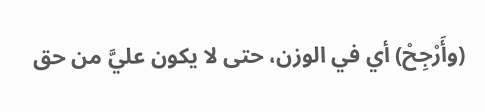(وأَرْجِحْ) أي في الوزن، حتى لا يكون عليَّ من حق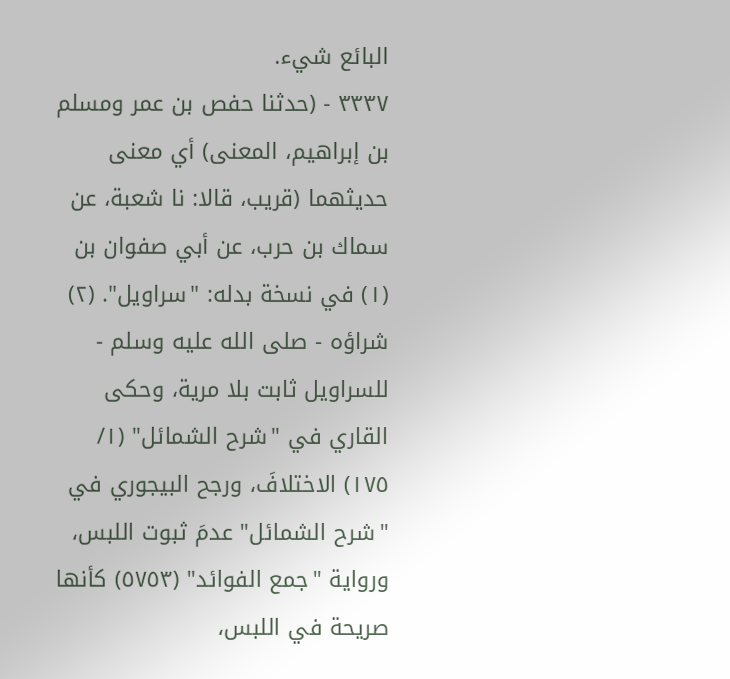البائع شيء.
٣٣٣٧ - (حدثنا حفص بن عمر ومسلم بن إبراهيم، المعنى) أي معنى حديثهما (قريب، قالا: نا شعبة، عن سماك بن حرب، عن أبي صفوان بن
(١) في نسخة بدله: "سراويل". (٢) شراؤه - صلى الله عليه وسلم - للسراويل ثابت بلا مرية، وحكى القاري في "شرح الشمائل" (١/ ١٧٥) الاختلافَ، ورجح البيجوري في "شرح الشمائل" عدمَ ثبوت اللبس، ورواية "جمع الفوائد" (٥٧٥٣) كأنها صريحة في اللبس،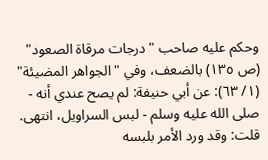وحكم عليه صاحب "درجات مرقاة الصعود" (ص ١٣٥) بالضعف، وفي "الجواهر المضيئة" (١/ ٦٣): عن أبي حنيفة: لم يصح عندي أنه - صلى الله عليه وسلم - لبس السراويل، انتهى. قلت: وقد ورد الأمر بلبسه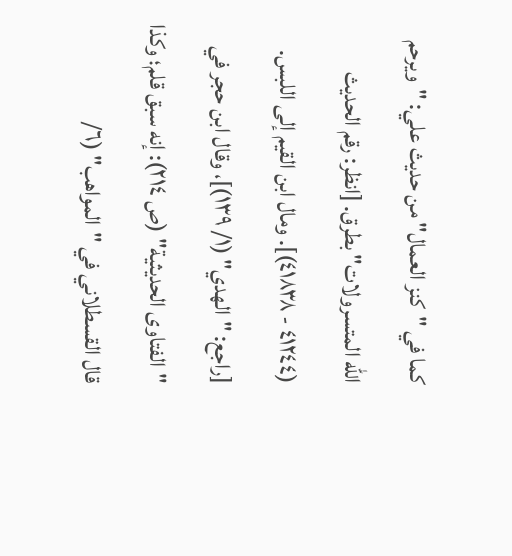كما في "كنز العمال" من حديث علي: "ويرحم الله المتسرولات" بطرق. [انظر: رقم الحديث (٤١٢٤٤ - ٤١٨٣٨)]. ومال ابن القيم إلى اللبس. [راجع: "الهدي" (١/ ١٣٩)]، وقال ابن حجر في "الفتاوى الحديثية" (ص ٢١٤): إنه سبق قلم؛ وكذا قال القسطلاني في "المواهب" (٦/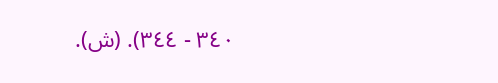٣٤٠ - ٣٤٤). (ش).